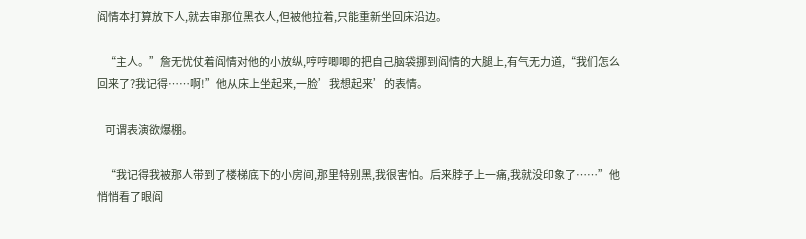阎情本打算放下人,就去审那位黑衣人,但被他拉着,只能重新坐回床沿边。

    “主人。”詹无忧仗着阎情对他的小放纵,哼哼唧唧的把自己脑袋挪到阎情的大腿上,有气无力道,“我们怎么回来了?我记得……啊!”他从床上坐起来,一脸’我想起来’的表情。

    可谓表演欲爆棚。

    “我记得我被那人带到了楼梯底下的小房间,那里特别黑,我很害怕。后来脖子上一痛,我就没印象了……”他悄悄看了眼阎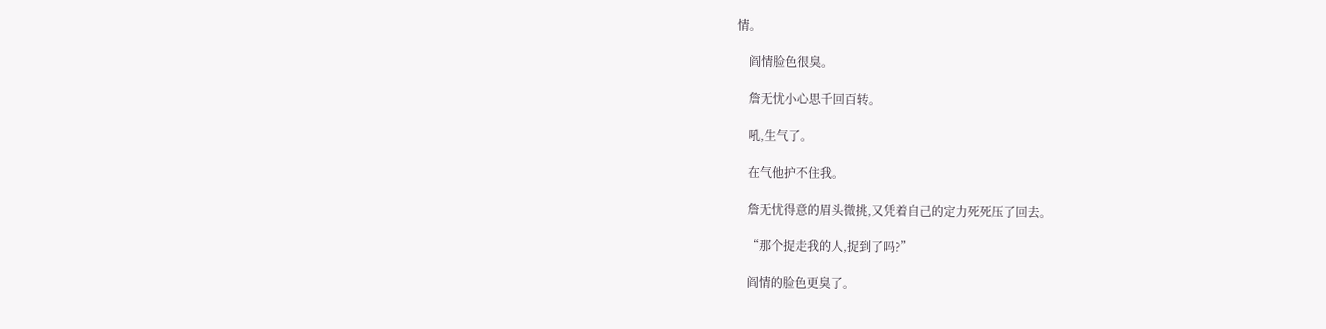情。

    阎情脸色很臭。

    詹无忧小心思千回百转。

    吼,生气了。

    在气他护不住我。

    詹无忧得意的眉头微挑,又凭着自己的定力死死压了回去。

    “那个捉走我的人,捉到了吗?”

    阎情的脸色更臭了。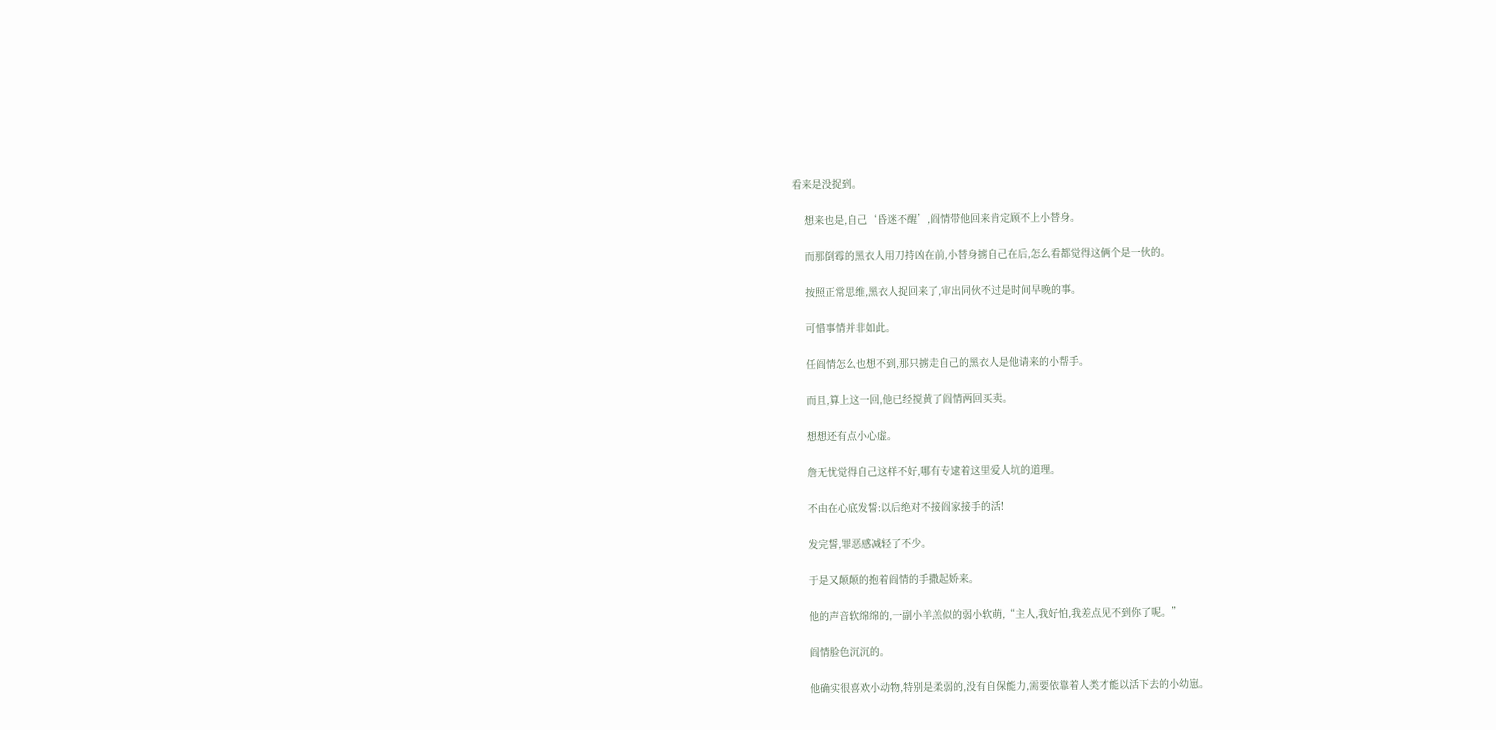看来是没捉到。

    想来也是,自己‘昏迷不醒’,阎情带他回来肯定顾不上小替身。

    而那倒霉的黑衣人用刀持凶在前,小替身掳自己在后,怎么看都觉得这俩个是一伙的。

    按照正常思维,黑衣人捉回来了,审出同伙不过是时间早晚的事。

    可惜事情并非如此。

    任阎情怎么也想不到,那只掳走自己的黑衣人是他请来的小帮手。

    而且,算上这一回,他已经搅黄了阎情两回买卖。

    想想还有点小心虚。

    詹无忧觉得自己这样不好,哪有专逮着这里爱人坑的道理。

    不由在心底发誓:以后绝对不接阎家接手的活!

    发完誓,罪恶感减轻了不少。

    于是又颠颠的抱着阎情的手撒起娇来。

    他的声音软绵绵的,一副小羊羔似的弱小软萌,“主人,我好怕,我差点见不到你了呢。”

    阎情脸色沉沉的。

    他确实很喜欢小动物,特别是柔弱的,没有自保能力,需要依靠着人类才能以活下去的小幼崽。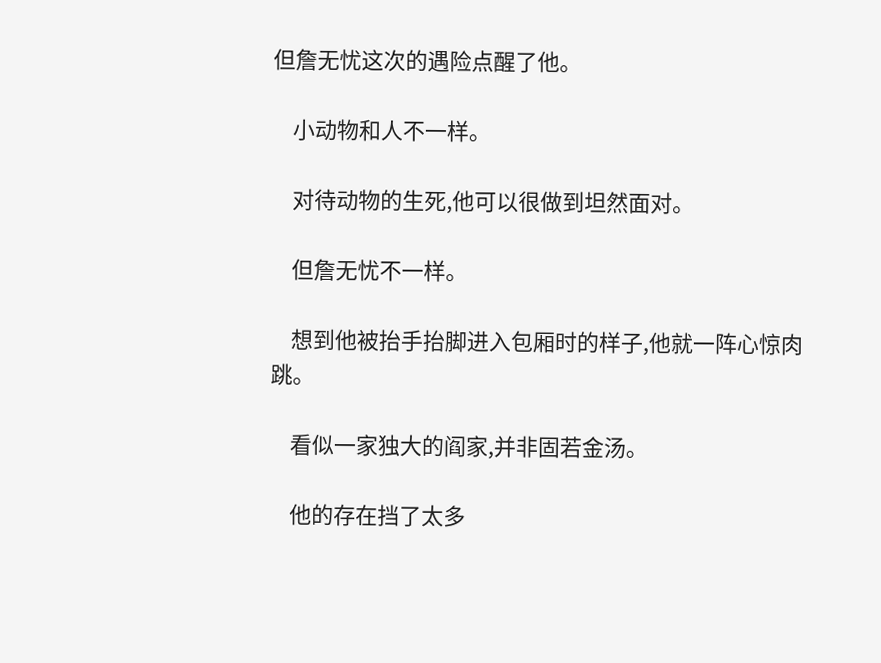但詹无忧这次的遇险点醒了他。

    小动物和人不一样。

    对待动物的生死,他可以很做到坦然面对。

    但詹无忧不一样。

    想到他被抬手抬脚进入包厢时的样子,他就一阵心惊肉跳。

    看似一家独大的阎家,并非固若金汤。

    他的存在挡了太多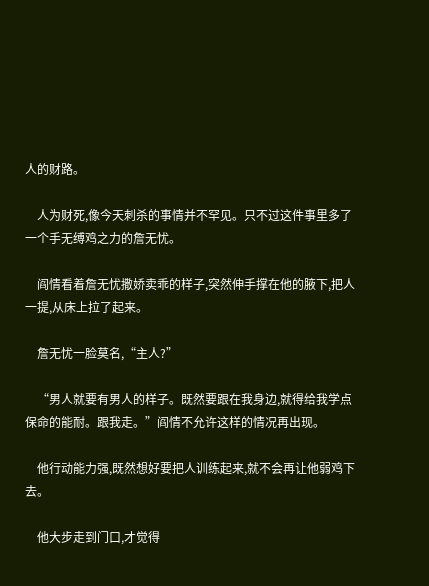人的财路。

    人为财死,像今天刺杀的事情并不罕见。只不过这件事里多了一个手无缚鸡之力的詹无忧。

    阎情看着詹无忧撒娇卖乖的样子,突然伸手撑在他的腋下,把人一提,从床上拉了起来。

    詹无忧一脸莫名,“主人?”

    “男人就要有男人的样子。既然要跟在我身边,就得给我学点保命的能耐。跟我走。”阎情不允许这样的情况再出现。

    他行动能力强,既然想好要把人训练起来,就不会再让他弱鸡下去。

    他大步走到门口,才觉得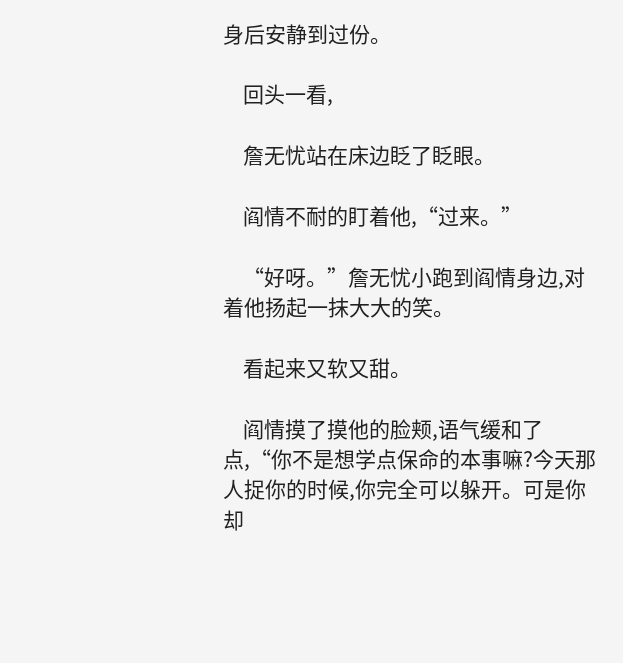身后安静到过份。

    回头一看,

    詹无忧站在床边眨了眨眼。

    阎情不耐的盯着他,“过来。”

    “好呀。”詹无忧小跑到阎情身边,对着他扬起一抹大大的笑。

    看起来又软又甜。

    阎情摸了摸他的脸颊,语气缓和了点,“你不是想学点保命的本事嘛?今天那人捉你的时候,你完全可以躲开。可是你却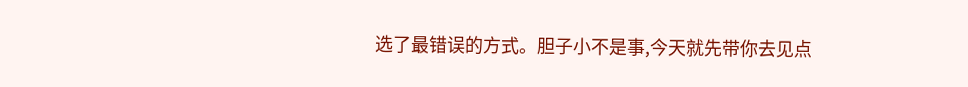选了最错误的方式。胆子小不是事,今天就先带你去见点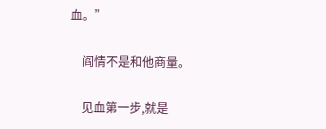血。”

    阎情不是和他商量。

    见血第一步,就是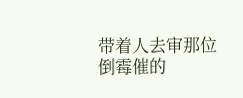带着人去审那位倒霉催的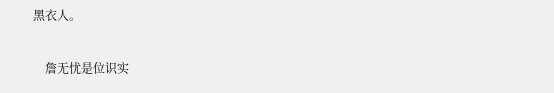黑衣人。

    詹无忧是位识实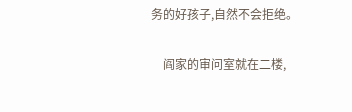务的好孩子,自然不会拒绝。

    阎家的审问室就在二楼,